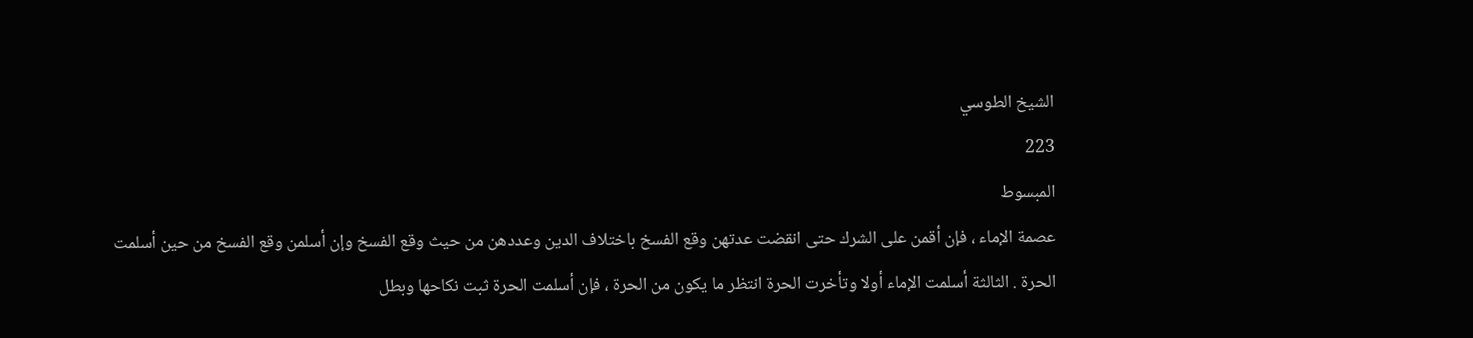الشيخ الطوسي
223
المبسوط
عصمة الإماء ، فإن أقمن على الشرك حتى انقضت عدتهن وقع الفسخ باختلاف الدين وعددهن من حيث وقع الفسخ وإن أسلمن وقع الفسخ من حين أسلمت الحرة . الثالثة أسلمت الإماء أولا وتأخرت الحرة انتظر ما يكون من الحرة ، فإن أسلمت الحرة ثبت نكاحها وبطل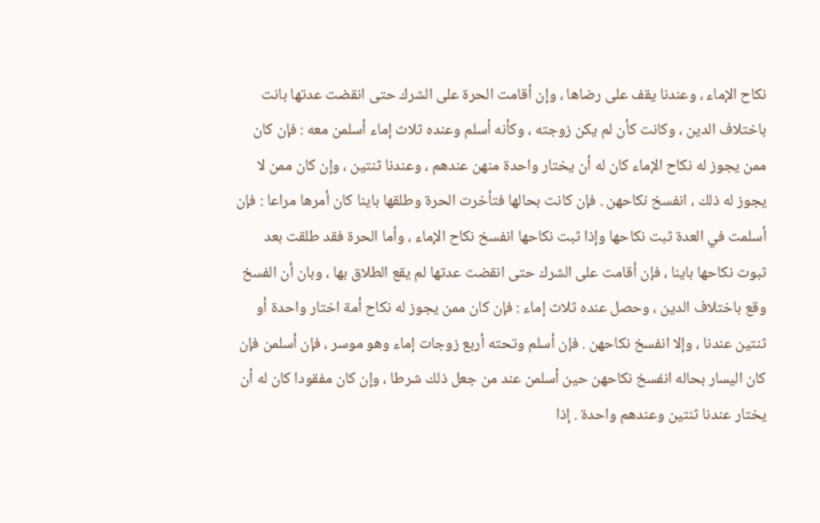نكاح الإماء ، وعندنا يقف على رضاها ، وإن أقامت الحرة على الشرك حتى انقضت عدتها بانت باختلاف الدين ، وكانت كأن لم يكن زوجته ، وكأنه أسلم وعنده ثلاث إماء أسلمن معه : فإن كان ممن يجوز له نكاح الإماء كان له أن يختار واحدة منهن عندهم ، وعندنا ثنتين ، وإن كان ممن لا يجوز له ذلك ، انفسخ نكاحهن . فإن كانت بحالها فتأخرت الحرة وطلقها باينا كان أمرها مراعا : فإن أسلمت في العدة ثبت نكاحها وإذا ثبت نكاحها انفسخ نكاح الإماء ، وأما الحرة فقد طلقت بعد ثبوت نكاحها باينا ، فإن أقامت على الشرك حتى انقضت عدتها لم يقع الطلاق بها ، وبان أن الفسخ وقع باختلاف الدين ، وحصل عنده ثلاث إماء : فإن كان ممن يجوز له نكاح أمة اختار واحدة أو ثنتين عندنا ، وإلا انفسخ نكاحهن . فإن أسلم وتحته أربع زوجات إماء وهو موسر ، فإن أسلمن فإن كان اليسار بحاله انفسخ نكاحهن حين أسلمن عند من جعل ذلك شرطا ، وإن كان مفقودا كان له أن يختار عندنا ثنتين وعندهم واحدة . إذا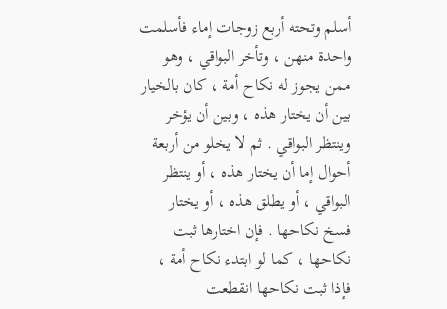أسلم وتحته أربع زوجات إماء فأسلمت واحدة منهن ، وتأخر البواقي ، وهو ممن يجوز له نكاح أمة ، كان بالخيار بين أن يختار هذه ، وبين أن يؤخر وينتظر البواقي . ثم لا يخلو من أربعة أحوال إما أن يختار هذه ، أو ينتظر البواقي ، أو يطلق هذه ، أو يختار فسخ نكاحها . فإن اختارها ثبت نكاحها ، كما لو ابتدء نكاح أمة ، فإذا ثبت نكاحها انقطعت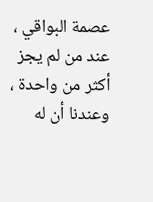عصمة البواقي ، عند من لم يجز أكثر من واحدة ، وعندنا أن له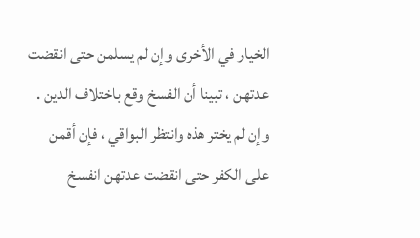الخيار في الأخرى وإن لم يسلمن حتى انقضت عدتهن ، تبينا أن الفسخ وقع باختلاف الدين . وإن لم يختر هذه وانتظر البواقي ، فإن أقمن على الكفر حتى انقضت عدتهن انفسخ